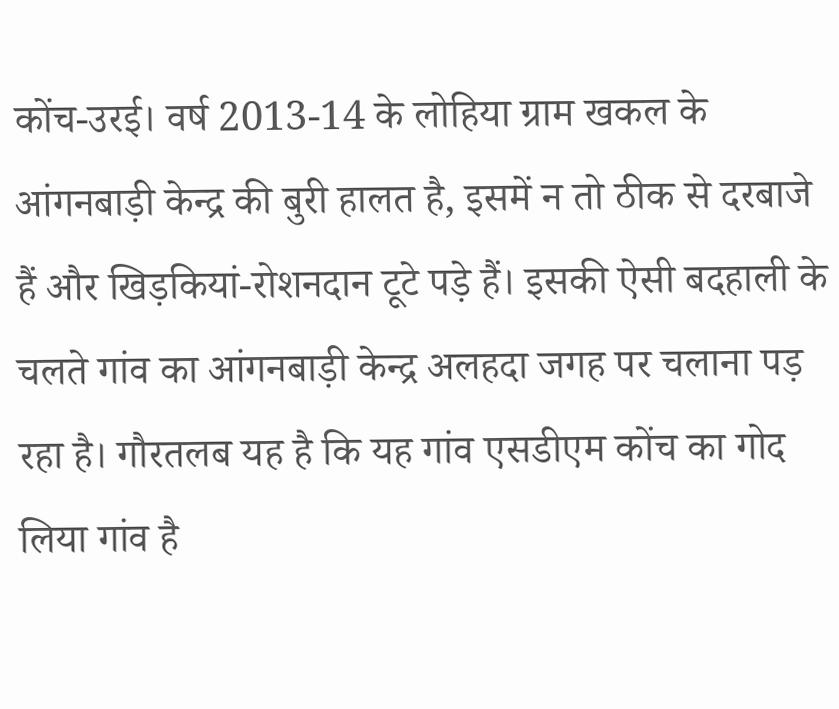कोंच-उरई। वर्ष 2013-14 के लोहिया ग्राम खकल के आंगनबाड़ी केन्द्र की बुरी हालत है, इसमें न तो ठीक से दरबाजे हैं और खिड़कियां-रोशनदान टूटे पड़े हैं। इसकी ऐसी बदहाली के चलते गांव का आंगनबाड़ी केन्द्र अलहदा जगह पर चलाना पड़ रहा है। गौरतलब यह है कि यह गांव एसडीएम कोंच का गोद लिया गांव है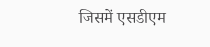जिसमें एसडीएम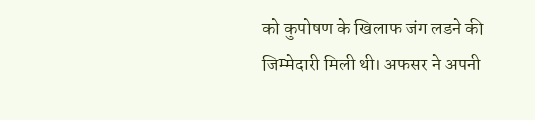को कुपोषण के खिलाफ जंग लडने की जिम्मेदारी मिली थी। अफसर ने अपनी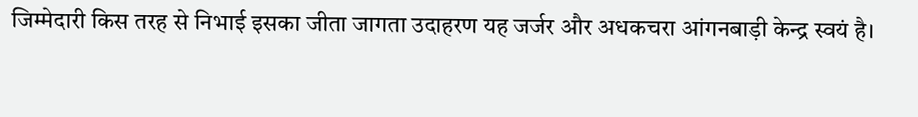जिम्मेदारी किस तरह से निभाई इसका जीता जागता उदाहरण यह जर्जर और अधकचरा आंगनबाड़ी केन्द्र स्वयं है।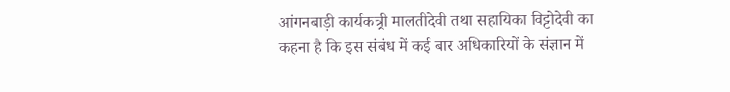आंगनबाड़ी कार्यकत्र्री मालतीदेवी तथा सहायिका विट्टोदेवी का कहना है कि इस संबंध में कई बार अधिकारियों के संज्ञान में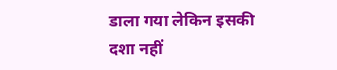डाला गया लेकिन इसकी दशा नहीं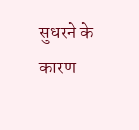सुधरने के कारण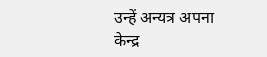उन्हें अन्यत्र अपना केन्द्र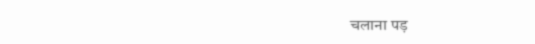चलाना पड़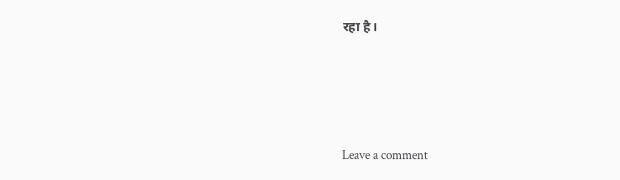रहा है।






Leave a comment